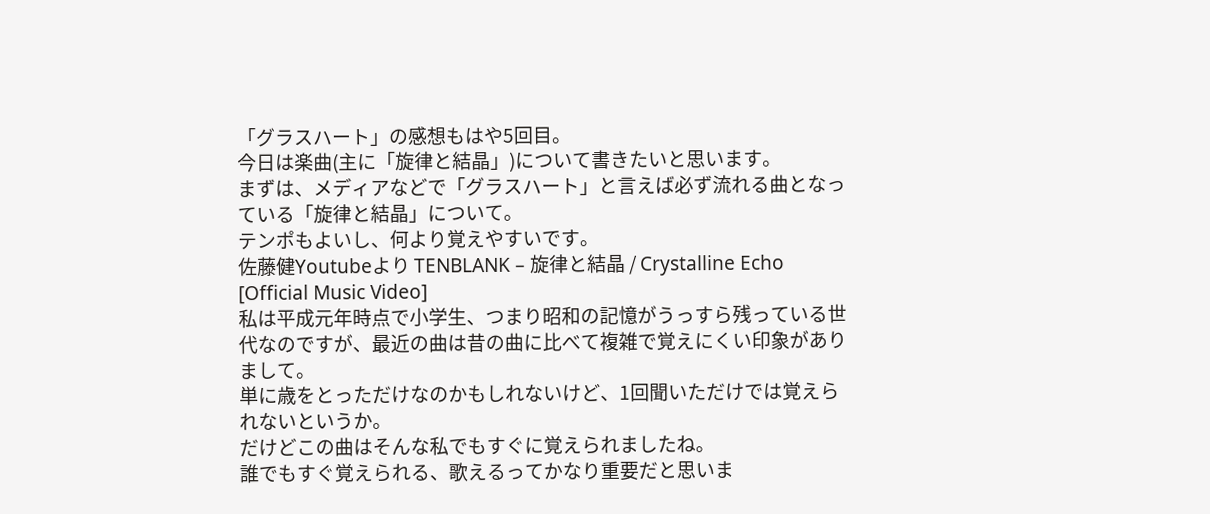「グラスハート」の感想もはや5回目。
今日は楽曲(主に「旋律と結晶」)について書きたいと思います。
まずは、メディアなどで「グラスハート」と言えば必ず流れる曲となっている「旋律と結晶」について。
テンポもよいし、何より覚えやすいです。
佐藤健Youtubeより TENBLANK – 旋律と結晶 / Crystalline Echo [Official Music Video]
私は平成元年時点で小学生、つまり昭和の記憶がうっすら残っている世代なのですが、最近の曲は昔の曲に比べて複雑で覚えにくい印象がありまして。
単に歳をとっただけなのかもしれないけど、1回聞いただけでは覚えられないというか。
だけどこの曲はそんな私でもすぐに覚えられましたね。
誰でもすぐ覚えられる、歌えるってかなり重要だと思いま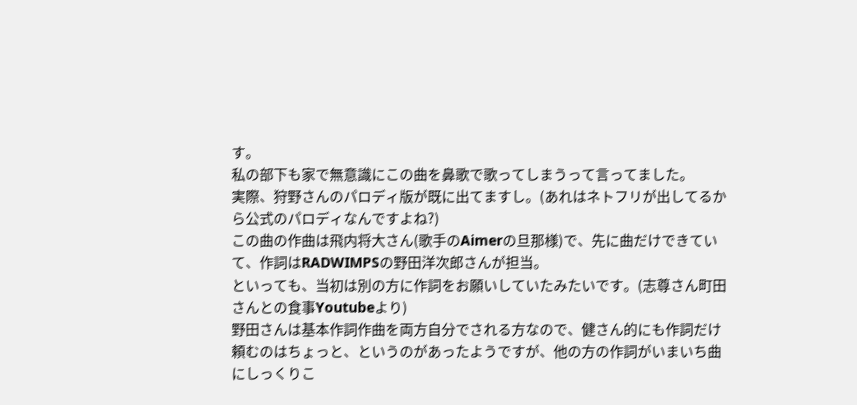す。
私の部下も家で無意識にこの曲を鼻歌で歌ってしまうって言ってました。
実際、狩野さんのパロディ版が既に出てますし。(あれはネトフリが出してるから公式のパロディなんですよね?)
この曲の作曲は飛内将大さん(歌手のAimerの旦那様)で、先に曲だけできていて、作詞はRADWIMPSの野田洋次郎さんが担当。
といっても、当初は別の方に作詞をお願いしていたみたいです。(志尊さん町田さんとの食事Youtubeより)
野田さんは基本作詞作曲を両方自分でされる方なので、健さん的にも作詞だけ頼むのはちょっと、というのがあったようですが、他の方の作詞がいまいち曲にしっくりこ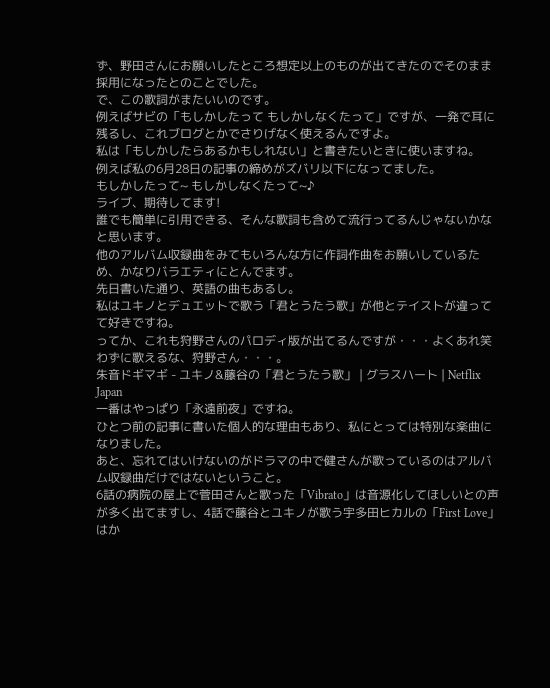ず、野田さんにお願いしたところ想定以上のものが出てきたのでそのまま採用になったとのことでした。
で、この歌詞がまたいいのです。
例えばサビの「もしかしたって もしかしなくたって」ですが、一発で耳に残るし、これブログとかでさりげなく使えるんですよ。
私は「もしかしたらあるかもしれない」と書きたいときに使いますね。
例えば私の6月28日の記事の締めがズバリ以下になってました。
もしかしたって~ もしかしなくたって~♪
ライブ、期待してます!
誰でも簡単に引用できる、そんな歌詞も含めて流行ってるんじゃないかなと思います。
他のアルバム収録曲をみてもいろんな方に作詞作曲をお願いしているため、かなりバラエティにとんでます。
先日書いた通り、英語の曲もあるし。
私はユキノとデュエットで歌う「君とうたう歌」が他とテイストが違ってて好きですね。
ってか、これも狩野さんのパロディ版が出てるんですが・・・よくあれ笑わずに歌えるな、狩野さん・・・。
朱音ドギマギ - ユキノ&藤谷の「君とうたう歌」 | グラスハート | Netflix Japan
一番はやっぱり「永遠前夜」ですね。
ひとつ前の記事に書いた個人的な理由もあり、私にとっては特別な楽曲になりました。
あと、忘れてはいけないのがドラマの中で健さんが歌っているのはアルバム収録曲だけではないということ。
6話の病院の屋上で菅田さんと歌った「Vibrato」は音源化してほしいとの声が多く出てますし、4話で藤谷とユキノが歌う宇多田ヒカルの「First Love」はか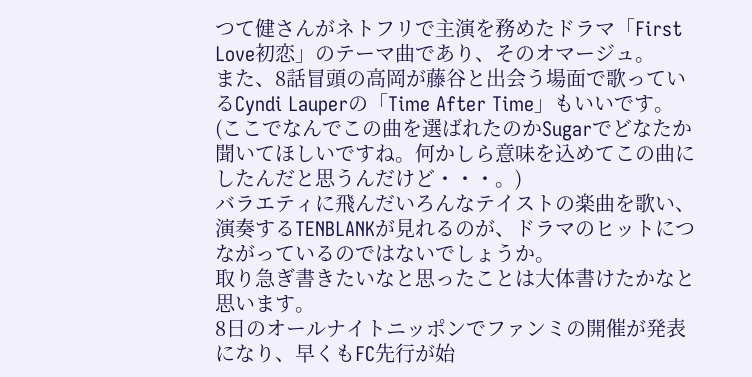つて健さんがネトフリで主演を務めたドラマ「First Love初恋」のテーマ曲であり、そのオマージュ。
また、8話冒頭の高岡が藤谷と出会う場面で歌っているCyndi Lauperの「Time After Time」もいいです。
(ここでなんでこの曲を選ばれたのかSugarでどなたか聞いてほしいですね。何かしら意味を込めてこの曲にしたんだと思うんだけど・・・。)
バラエティに飛んだいろんなテイストの楽曲を歌い、演奏するTENBLANKが見れるのが、ドラマのヒットにつながっているのではないでしょうか。
取り急ぎ書きたいなと思ったことは大体書けたかなと思います。
8日のオールナイトニッポンでファンミの開催が発表になり、早くもFC先行が始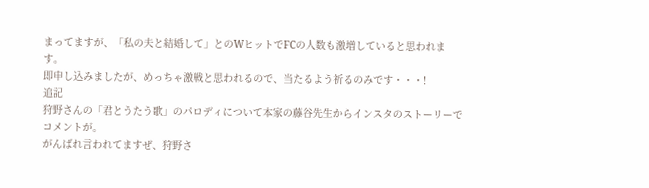まってますが、「私の夫と結婚して」とのWヒットでFCの人数も激増していると思われます。
即申し込みましたが、めっちゃ激戦と思われるので、当たるよう祈るのみです・・・!
追記
狩野さんの「君とうたう歌」のパロディについて本家の藤谷先生からインスタのストーリーでコメントが。
がんばれ言われてますぜ、狩野さ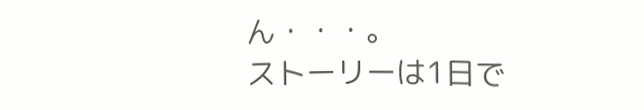ん・・・。
ストーリーは1日で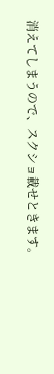消えてしまうので、スクショ載せときます。